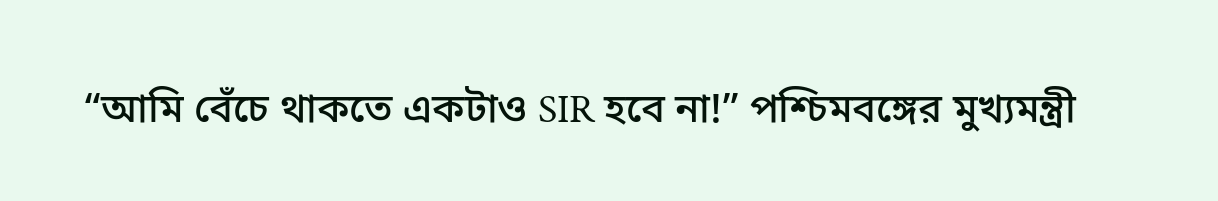“আমি বেঁচে থাকতে একটাও SIR হবে না!” পশ্চিমবঙ্গের মুখ্যমন্ত্রী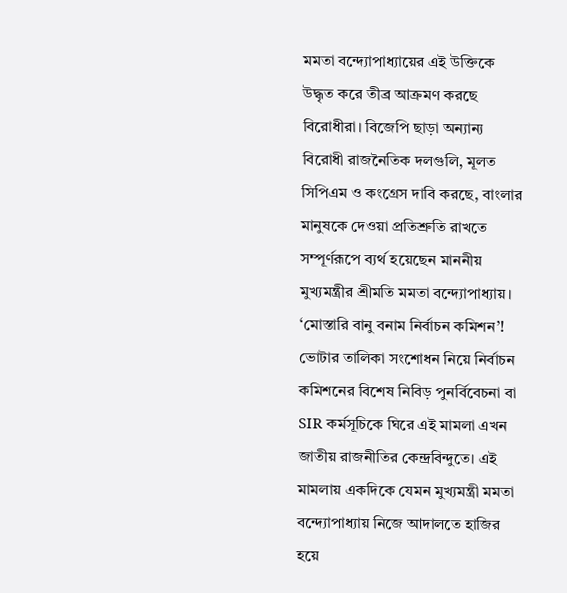মমতা বন্দ্যোপাধ্যায়ের এই উক্তিকে উদ্ধৃত করে তীব্র আক্রমণ করছে বিরোধীরা। বিজেপি ছাড়া অন্যান্য বিরোধী রাজনৈতিক দলগুলি, মূলত সিপিএম ও কংগ্রেস দাবি করছে, বাংলার মানুষকে দেওয়া প্রতিশ্রুতি রাখতে সম্পূর্ণরূপে ব্যর্থ হয়েছেন মাননীয় মুখ্যমন্ত্রীর শ্রীমতি মমতা বন্দ্যোপাধ্যায়।
‘মোস্তারি বানু বনাম নির্বাচন কমিশন’! ভোটার তালিকা সংশোধন নিয়ে নির্বাচন কমিশনের বিশেষ নিবিড় পুনর্বিবেচনা বা SIR কর্মসূচিকে ঘিরে এই মামলা এখন জাতীয় রাজনীতির কেন্দ্রবিন্দুতে। এই মামলায় একদিকে যেমন মুখ্যমন্ত্রী মমতা বন্দ্যোপাধ্যায় নিজে আদালতে হাজির হয়ে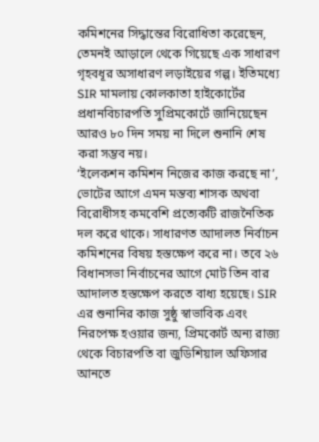কমিশনের সিদ্ধান্তের বিরোধিতা করেছেন, তেমনই আড়ালে থেকে গিয়েছে এক সাধারণ গৃহবধূর অসাধারণ লড়াইয়ের গল্প। ইতিমধ্যে SIR মামলায় কোলকাতা হাইকোর্টের প্রধানবিচারপতি সুপ্রিমকোর্টে জানিয়েছেন আরও ৮০ দিন সময় না দিলে শুনানি শেষ করা সম্ভব নয়।
‘ইলেকশন কমিশন নিজের কাজ করছে না’, ভোটের আগে এমন মন্তব্য শাসক অথবা বিরোধীসহ কমবেশি প্রত্যেকটি রাজনৈতিক দল করে থাকে। সাধারণত আদালত নির্বাচন কমিশনের বিষয় হস্তক্ষেপ করে না। তবে ২৬ বিধানসভা নির্বাচনের আগে মোট তিন বার আদালত হস্তক্ষেপ করতে বাধ্য হয়েছে। SIR এর শুনানির কাজ সুষ্ঠু স্বাভাবিক এবং নিরপেক্ষ হওয়ার জন্য, প্রিমকোর্ট অন্য রাজ্য থেকে বিচারপতি বা জুডিশিয়াল অফিসার আনতে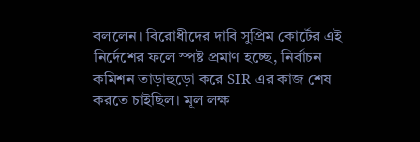বললেন। বিরোধীদের দাবি সুপ্রিম কোর্টের এই নির্দেশের ফলে স্পষ্ট প্রমাণ হচ্ছে, নির্বাচন কমিশন তাড়াহুড়ো করে SIR এর কাজ শেষ করতে চাইছিল। মূল লক্ষ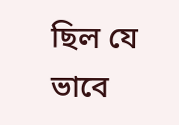ছিল যে ভাবে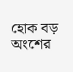হোক বড় অংশের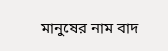মানুষের নাম বাদ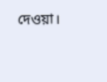দেওয়া।